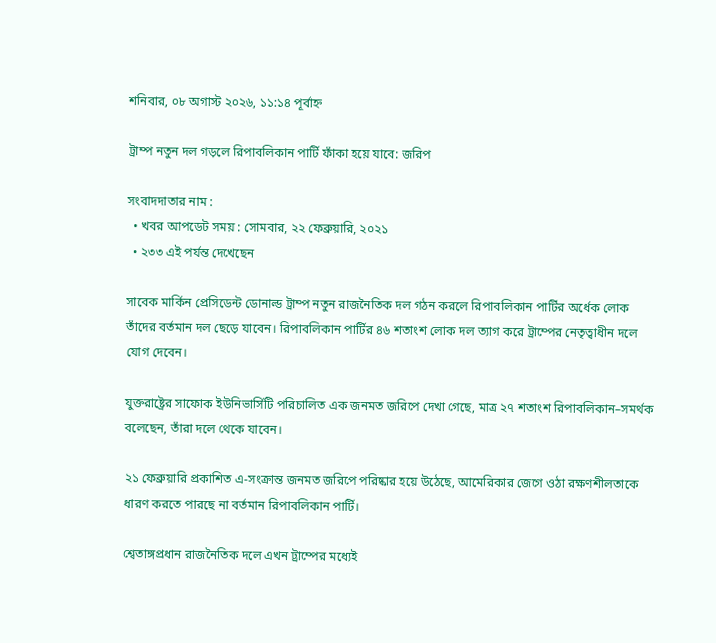শনিবার, ০৮ অগাস্ট ২০২৬, ১১:১৪ পূর্বাহ্ন

ট্রাম্প নতুন দল গড়লে রিপাবলিকান পার্টি ফাঁকা হয়ে যাবে: জরিপ

সংবাদদাতার নাম :
  • খবর আপডেট সময় : সোমবার, ২২ ফেব্রুয়ারি, ২০২১
  • ২৩৩ এই পর্যন্ত দেখেছেন

সাবেক মার্কিন প্রেসিডেন্ট ডোনাল্ড ট্রাম্প নতুন রাজনৈতিক দল গঠন করলে রিপাবলিকান পার্টির অর্ধেক লোক তাঁদের বর্তমান দল ছেড়ে যাবেন। রিপাবলিকান পার্টির ৪৬ শতাংশ লোক দল ত্যাগ করে ট্রাম্পের নেতৃত্বাধীন দলে যোগ দেবেন।

যুক্তরাষ্ট্রের সাফোক ইউনিভার্সিটি পরিচালিত এক জনমত জরিপে দেখা গেছে, মাত্র ২৭ শতাংশ রিপাবলিকান–সমর্থক বলেছেন, তাঁরা দলে থেকে যাবেন।

২১ ফেব্রুয়ারি প্রকাশিত এ-সংক্রান্ত জনমত জরিপে পরিষ্কার হয়ে উঠেছে, আমেরিকার জেগে ওঠা রক্ষণশীলতাকে ধারণ করতে পারছে না বর্তমান রিপাবলিকান পার্টি।

শ্বেতাঙ্গপ্রধান রাজনৈতিক দলে এখন ট্রাম্পের মধ্যেই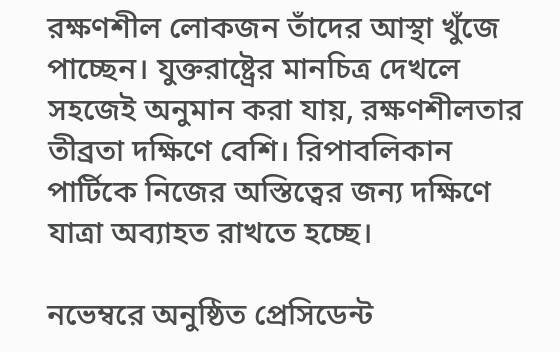রক্ষণশীল লোকজন তাঁদের আস্থা খুঁজে পাচ্ছেন। যুক্তরাষ্ট্রের মানচিত্র দেখলে সহজেই অনুমান করা যায়, রক্ষণশীলতার তীব্রতা দক্ষিণে বেশি। রিপাবলিকান পার্টিকে নিজের অস্তিত্বের জন্য দক্ষিণে যাত্রা অব্যাহত রাখতে হচ্ছে।

নভেম্বরে অনুষ্ঠিত প্রেসিডেন্ট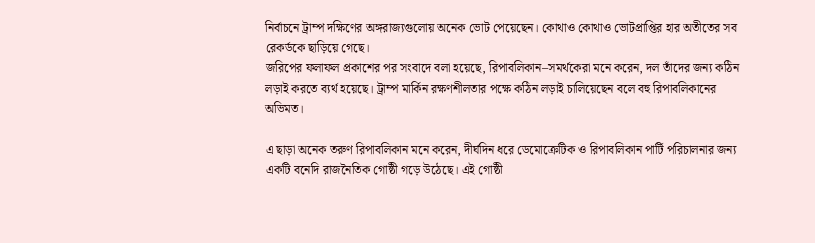নির্বাচনে ট্রাম্প দক্ষিণের অঙ্গরাজ্যগুলোয় অনেক ভোট পেয়েছেন। কোথাও কোথাও ভোটপ্রাপ্তির হার অতীতের সব রেকর্ডকে ছাড়িয়ে গেছে।
জরিপের ফলাফল প্রকাশের পর সংবাদে বলা হয়েছে, রিপাবলিকান–সমর্থকেরা মনে করেন, দল তাঁদের জন্য কঠিন লড়াই করতে ব্যর্থ হয়েছে। ট্রাম্প মার্কিন রক্ষণশীলতার পক্ষে কঠিন লড়াই চালিয়েছেন বলে বহু রিপাবলিকানের অভিমত।

এ ছাড়া অনেক তরুণ রিপাবলিকান মনে করেন, দীর্ঘদিন ধরে ডেমোক্রেটিক ও রিপাবলিকান পার্টি পরিচালনার জন্য একটি বনেদি রাজনৈতিক গোষ্ঠী গড়ে উঠেছে। এই গোষ্ঠী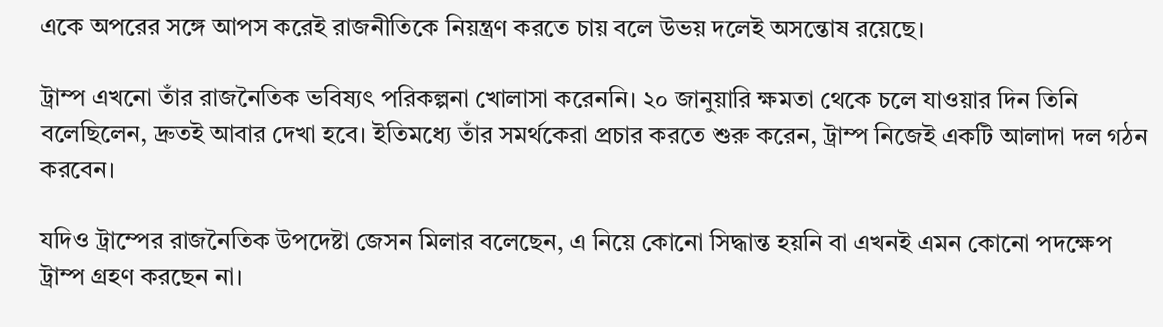একে অপরের সঙ্গে আপস করেই রাজনীতিকে নিয়ন্ত্রণ করতে চায় বলে উভয় দলেই অসন্তোষ রয়েছে।

ট্রাম্প এখনো তাঁর রাজনৈতিক ভবিষ্যৎ পরিকল্পনা খোলাসা করেননি। ২০ জানুয়ারি ক্ষমতা থেকে চলে যাওয়ার দিন তিনি বলেছিলেন, দ্রুতই আবার দেখা হবে। ইতিমধ্যে তাঁর সমর্থকেরা প্রচার করতে শুরু করেন, ট্রাম্প নিজেই একটি আলাদা দল গঠন করবেন।

যদিও ট্রাম্পের রাজনৈতিক উপদেষ্টা জেসন মিলার বলেছেন, এ নিয়ে কোনো সিদ্ধান্ত হয়নি বা এখনই এমন কোনো পদক্ষেপ ট্রাম্প গ্রহণ করছেন না।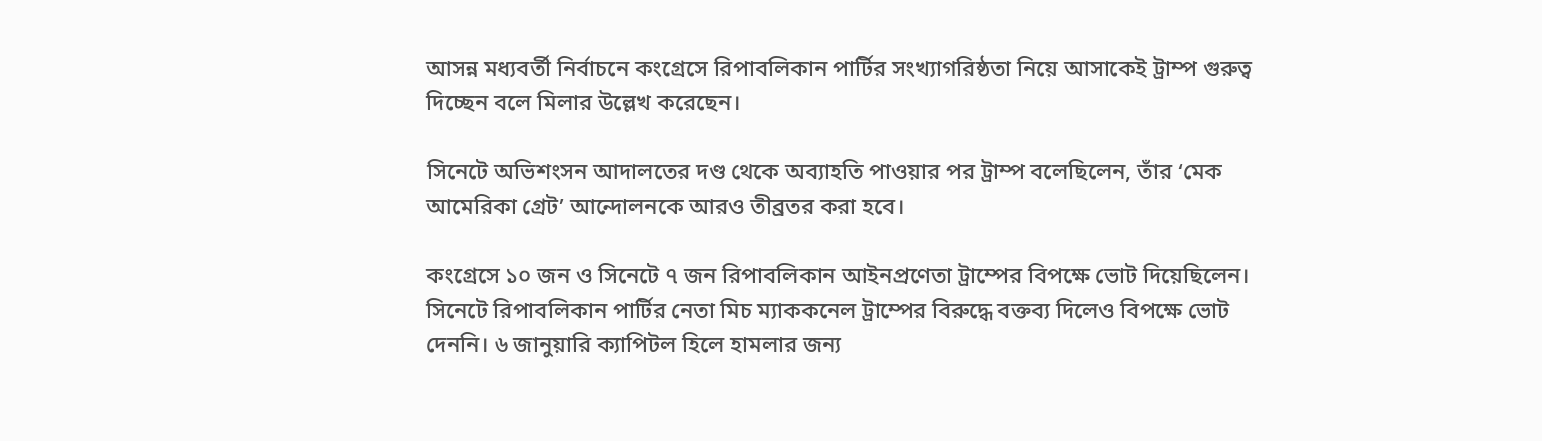আসন্ন মধ্যবর্তী নির্বাচনে কংগ্রেসে রিপাবলিকান পার্টির সংখ্যাগরিষ্ঠতা নিয়ে আসাকেই ট্রাম্প গুরুত্ব দিচ্ছেন বলে মিলার উল্লেখ করেছেন।

সিনেটে অভিশংসন আদালতের দণ্ড থেকে অব্যাহতি পাওয়ার পর ট্রাম্প বলেছিলেন, তাঁর ‘মেক আমেরিকা গ্রেট’ আন্দোলনকে আরও তীব্রতর করা হবে।

কংগ্রেসে ১০ জন ও সিনেটে ৭ জন রিপাবলিকান আইনপ্রণেতা ট্রাম্পের বিপক্ষে ভোট দিয়েছিলেন। সিনেটে রিপাবলিকান পার্টির নেতা মিচ ম্যাককনেল ট্রাম্পের বিরুদ্ধে বক্তব্য দিলেও বিপক্ষে ভোট দেননি। ৬ জানুয়ারি ক্যাপিটল হিলে হামলার জন্য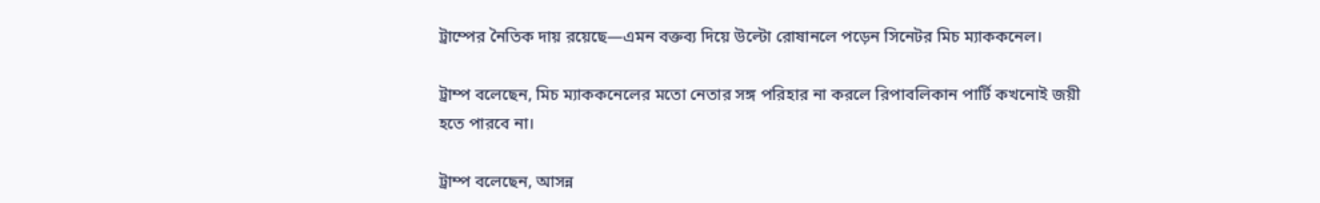ট্রাম্পের নৈতিক দায় রয়েছে—এমন বক্তব্য দিয়ে উল্টো রোষানলে পড়েন সিনেটর মিচ ম্যাককনেল।

ট্রাম্প বলেছেন, মিচ ম্যাককনেলের মতো নেতার সঙ্গ পরিহার না করলে রিপাবলিকান পার্টি কখনোই জয়ী হতে পারবে না।

ট্রাম্প বলেছেন, আসন্ন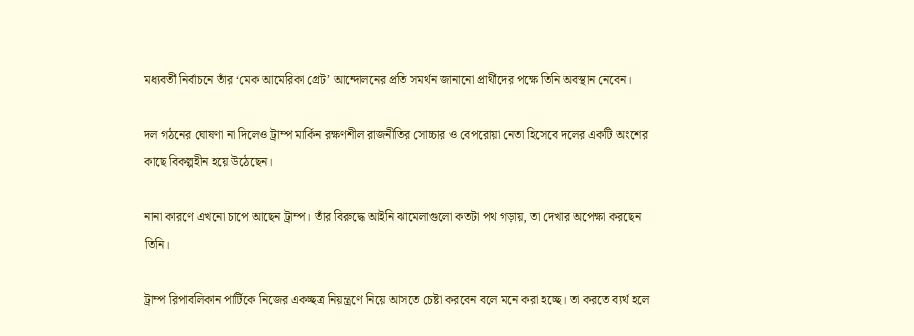মধ্যবর্তী নির্বাচনে তাঁর ‘মেক আমেরিকা গ্রেট’ আন্দোলনের প্রতি সমর্থন জানানো প্রার্থীদের পক্ষে তিনি অবস্থান নেবেন।

দল গঠনের ঘোষণা না দিলেও ট্রাম্প মার্কিন রক্ষণশীল রাজনীতির সোচ্চার ও বেপরোয়া নেতা হিসেবে দলের একটি অংশের কাছে বিকল্পহীন হয়ে উঠেছেন।

নানা কারণে এখনো চাপে আছেন ট্রাম্প। তাঁর বিরুদ্ধে আইনি ঝামেলাগুলো কতটা পথ গড়ায়, তা দেখার অপেক্ষা করছেন তিনি।

ট্রাম্প রিপাবলিকান পার্টিকে নিজের একচ্ছত্র নিয়ন্ত্রণে নিয়ে আসতে চেষ্টা করবেন বলে মনে করা হচ্ছে। তা করতে ব্যর্থ হলে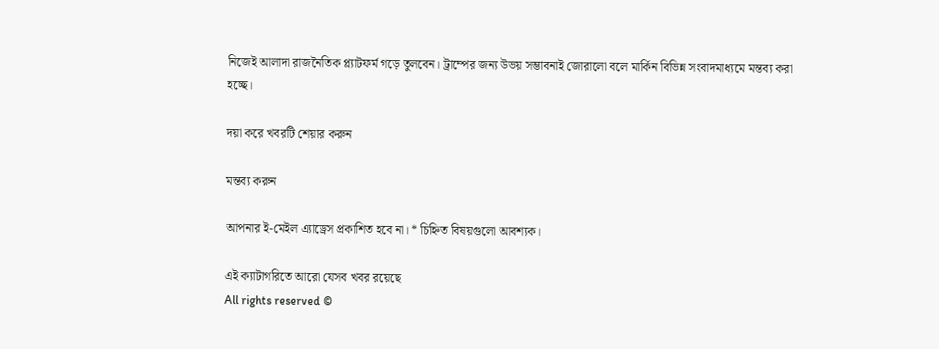নিজেই আলাদা রাজনৈতিক প্ল্যাটফর্ম গড়ে তুলবেন। ট্রাম্পের জন্য উভয় সম্ভাবনাই জোরালো বলে মার্কিন বিভিন্ন সংবাদমাধ্যমে মন্তব্য করা হচ্ছে।

দয়া করে খবরটি শেয়ার করুন

মন্তব্য করুন

আপনার ই-মেইল এ্যাড্রেস প্রকাশিত হবে না। * চিহ্নিত বিষয়গুলো আবশ্যক।

এই ক্যাটাগরিতে আরো যেসব খবর রয়েছে
All rights reserved ©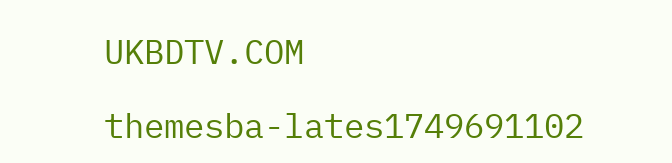UKBDTV.COM

themesba-lates1749691102